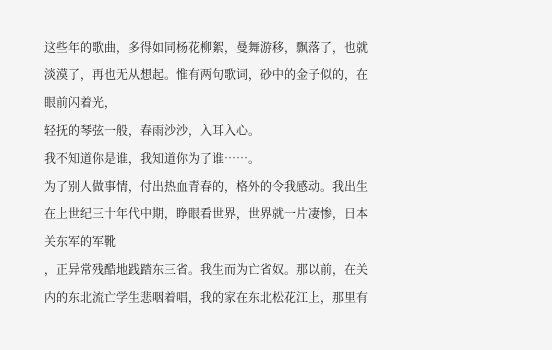这些年的歌曲，多得如同杨花柳絮，曼舞游移，飘落了，也就淡漠了，再也无从想起。惟有两句歌词，砂中的金子似的，在眼前闪着光，
轻抚的琴弦一般，春雨沙沙，入耳入心。
我不知道你是谁，我知道你为了谁……。
为了别人做事情，付出热血青春的，格外的令我感动。我出生在上世纪三十年代中期，睁眼看世界，世界就一片凄惨，日本关东军的军靴
，正异常残酷地践踏东三省。我生而为亡省奴。那以前，在关内的东北流亡学生悲咽着唱，我的家在东北松花江上，那里有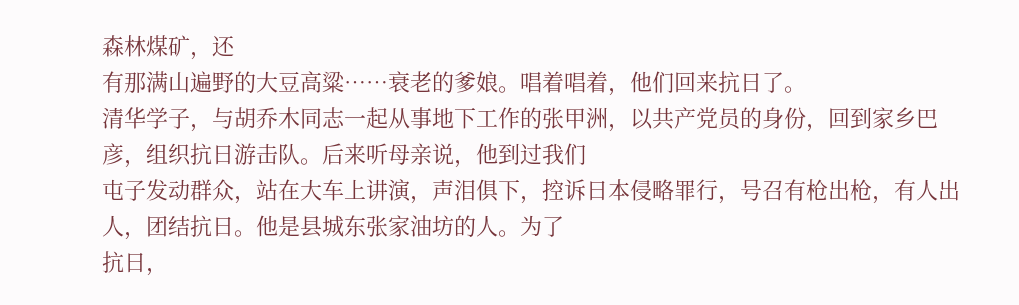森林煤矿，还
有那满山遍野的大豆高粱……衰老的爹娘。唱着唱着，他们回来抗日了。
清华学子，与胡乔木同志一起从事地下工作的张甲洲，以共产党员的身份，回到家乡巴彦，组织抗日游击队。后来听母亲说，他到过我们
屯子发动群众，站在大车上讲演，声泪俱下，控诉日本侵略罪行，号召有枪出枪，有人出人，团结抗日。他是县城东张家油坊的人。为了
抗日，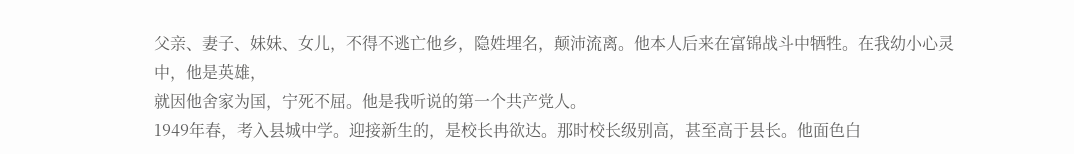父亲、妻子、妹妹、女儿，不得不逃亡他乡，隐姓埋名，颠沛流离。他本人后来在富锦战斗中牺牲。在我幼小心灵中，他是英雄，
就因他舍家为国，宁死不屈。他是我听说的第一个共产党人。
1949年春，考入县城中学。迎接新生的，是校长冉欲达。那时校长级别高，甚至高于县长。他面色白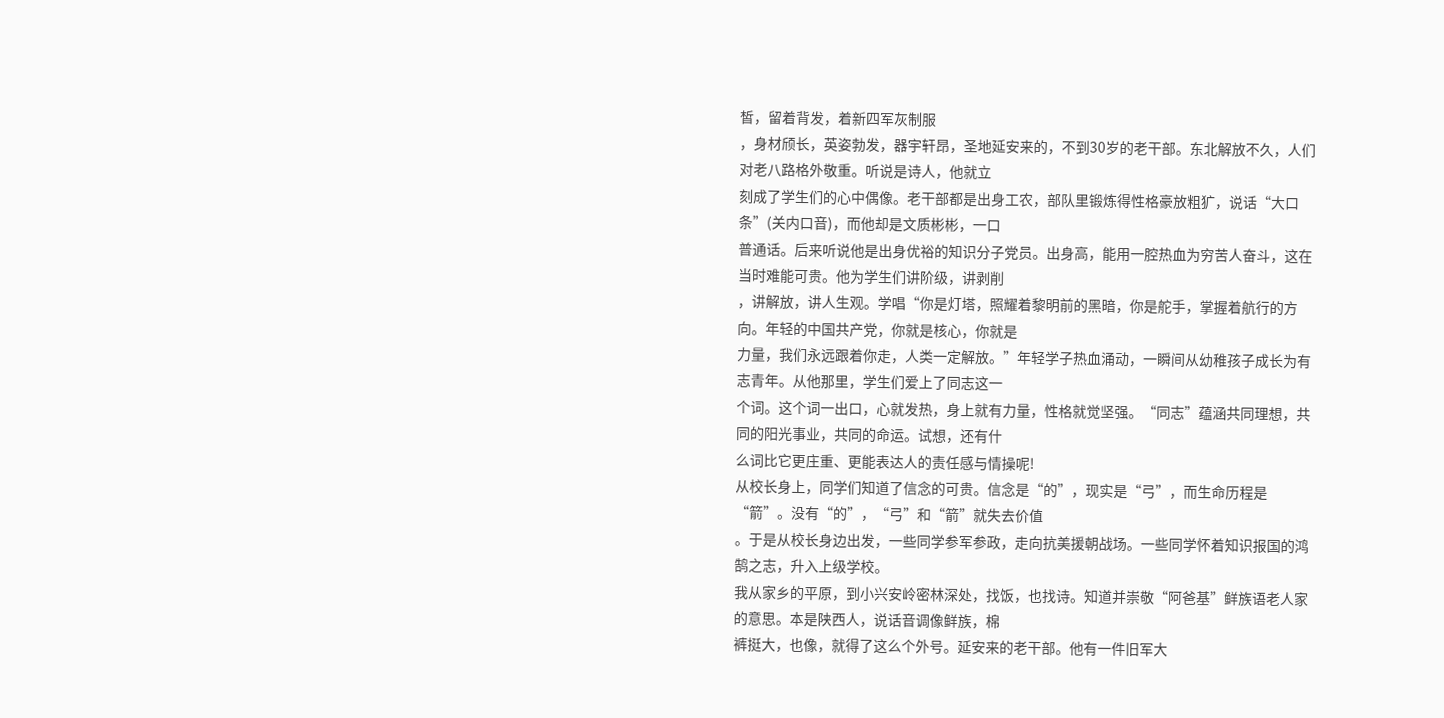皙，留着背发，着新四军灰制服
，身材颀长，英姿勃发，器宇轩昂，圣地延安来的，不到30岁的老干部。东北解放不久，人们对老八路格外敬重。听说是诗人，他就立
刻成了学生们的心中偶像。老干部都是出身工农，部队里锻炼得性格豪放粗犷，说话“大口条”(关内口音)，而他却是文质彬彬，一口
普通话。后来听说他是出身优裕的知识分子党员。出身高，能用一腔热血为穷苦人奋斗，这在当时难能可贵。他为学生们讲阶级，讲剥削
，讲解放，讲人生观。学唱“你是灯塔，照耀着黎明前的黑暗，你是舵手，掌握着航行的方向。年轻的中国共产党，你就是核心，你就是
力量，我们永远跟着你走，人类一定解放。”年轻学子热血涌动，一瞬间从幼稚孩子成长为有志青年。从他那里，学生们爱上了同志这一
个词。这个词一出口，心就发热，身上就有力量，性格就觉坚强。“同志”蕴涵共同理想，共同的阳光事业，共同的命运。试想，还有什
么词比它更庄重、更能表达人的责任感与情操呢!
从校长身上，同学们知道了信念的可贵。信念是“的”，现实是“弓”，而生命历程是“箭”。没有“的”，“弓”和“箭”就失去价值
。于是从校长身边出发，一些同学参军参政，走向抗美援朝战场。一些同学怀着知识报国的鸿鹄之志，升入上级学校。
我从家乡的平原，到小兴安岭密林深处，找饭，也找诗。知道并崇敬“阿爸基”鲜族语老人家的意思。本是陕西人，说话音调像鲜族，棉
裤挺大，也像，就得了这么个外号。延安来的老干部。他有一件旧军大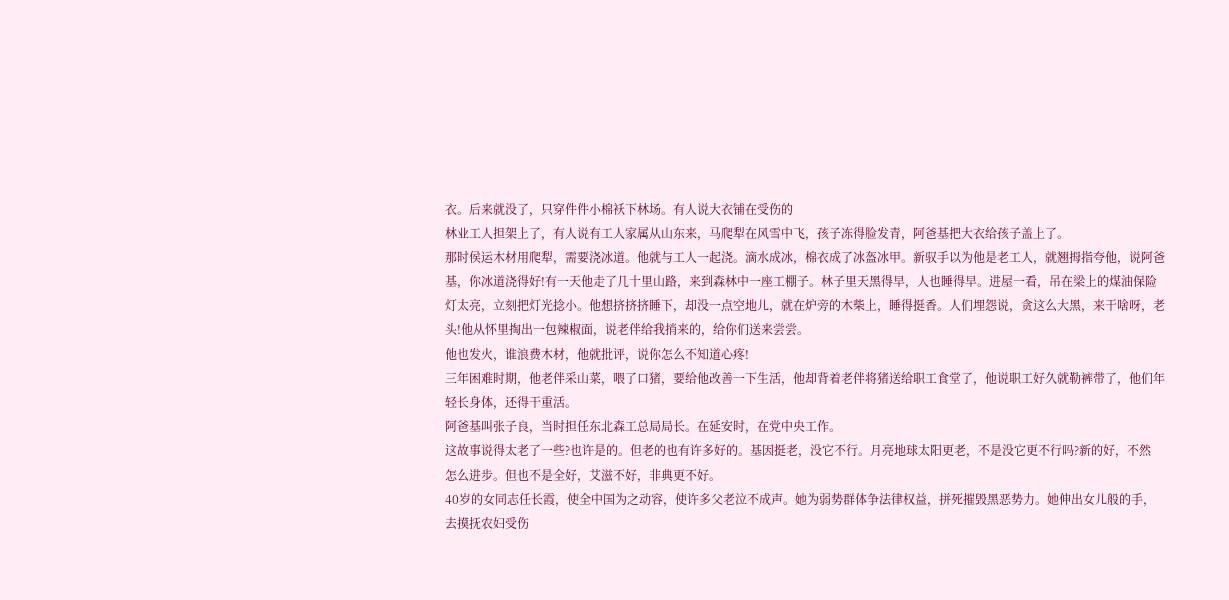衣。后来就没了，只穿件件小棉袄下林场。有人说大衣铺在受伤的
林业工人担架上了，有人说有工人家属从山东来，马爬犁在风雪中飞，孩子冻得脸发青，阿爸基把大衣给孩子盖上了。
那时侯运木材用爬犁，需要浇冰道。他就与工人一起浇。滴水成冰，棉衣成了冰盔冰甲。新驭手以为他是老工人，就翘拇指夸他，说阿爸
基，你冰道浇得好!有一天他走了几十里山路，来到森林中一座工棚子。林子里天黑得早，人也睡得早。进屋一看，吊在梁上的煤油保险
灯太亮，立刻把灯光捻小。他想挤挤挤睡下，却没一点空地儿，就在炉旁的木柴上，睡得挺香。人们埋怨说，贪这么大黑，来干啥呀，老
头!他从怀里掏出一包辣椒面，说老伴给我捎来的，给你们送来尝尝。
他也发火，谁浪费木材，他就批评，说你怎么不知道心疼!
三年困难时期，他老伴采山菜，喂了口猪，要给他改善一下生活，他却背着老伴将猪送给职工食堂了，他说职工好久就勒裤带了，他们年
轻长身体，还得干重活。
阿爸基叫张子良，当时担任东北森工总局局长。在延安时，在党中央工作。
这故事说得太老了一些?也许是的。但老的也有许多好的。基因挺老，没它不行。月亮地球太阳更老，不是没它更不行吗?新的好，不然
怎么进步。但也不是全好，艾滋不好，非典更不好。
40岁的女同志任长霞，使全中国为之动容，使许多父老泣不成声。她为弱势群体争法律权益，拼死摧毁黑恶势力。她伸出女儿般的手，
去摸抚农妇受伤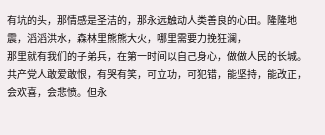有坑的头，那情感是圣洁的，那永远触动人类善良的心田。隆隆地震，滔滔洪水，森林里熊熊大火，哪里需要力挽狂澜，
那里就有我们的子弟兵，在第一时间以自己身心，做做人民的长城。
共产党人敢爱敢恨，有哭有笑，可立功，可犯错，能坚持，能改正，会欢喜，会悲愤。但永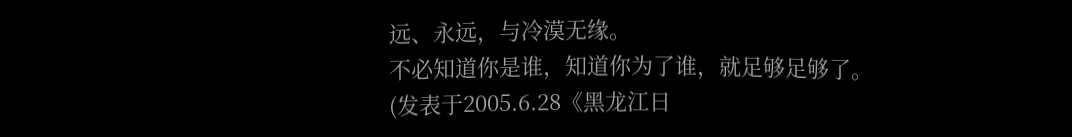远、永远，与冷漠无缘。
不必知道你是谁，知道你为了谁，就足够足够了。
(发表于2005.6.28《黑龙江日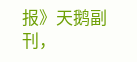报》天鹅副刊，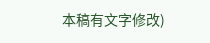本稿有文字修改)